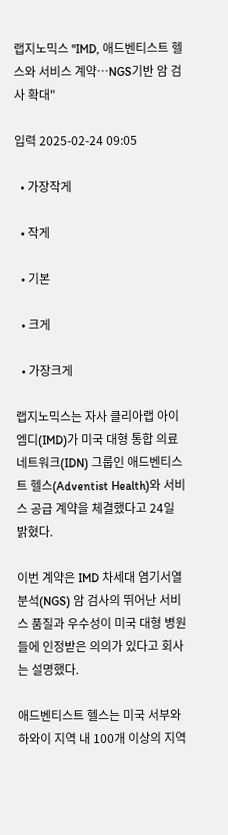랩지노믹스 "IMD, 애드벤티스트 헬스와 서비스 계약…NGS기반 암 검사 확대"

입력 2025-02-24 09:05

  • 가장작게

  • 작게

  • 기본

  • 크게

  • 가장크게

랩지노믹스는 자사 클리아랩 아이엠디(IMD)가 미국 대형 통합 의료 네트워크(IDN) 그룹인 애드벤티스트 헬스(Adventist Health)와 서비스 공급 계약을 체결했다고 24일 밝혔다.

이번 계약은 IMD 차세대 염기서열분석(NGS) 암 검사의 뛰어난 서비스 품질과 우수성이 미국 대형 병원들에 인정받은 의의가 있다고 회사는 설명했다.

애드벤티스트 헬스는 미국 서부와 하와이 지역 내 100개 이상의 지역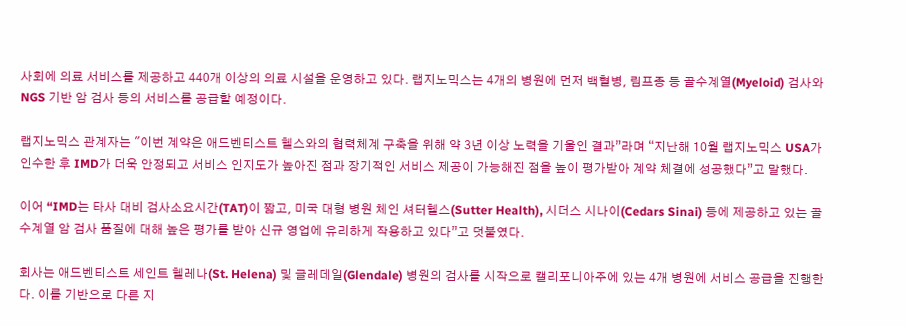사회에 의료 서비스를 제공하고 440개 이상의 의료 시설을 운영하고 있다. 랩지노믹스는 4개의 병원에 먼저 백혈병, 림프종 등 골수계열(Myeloid) 검사와 NGS 기반 암 검사 등의 서비스를 공급할 예정이다.

랩지노믹스 관계자는 "이번 계약은 애드벤티스트 헬스와의 협력체계 구축을 위해 약 3년 이상 노력을 기울인 결과”라며 “지난해 10월 랩지노믹스 USA가 인수한 후 IMD가 더욱 안정되고 서비스 인지도가 높아진 점과 장기적인 서비스 제공이 가능해진 점을 높이 평가받아 계약 체결에 성공했다”고 말했다.

이어 “IMD는 타사 대비 검사소요시간(TAT)이 짧고, 미국 대형 병원 체인 셔터헬스(Sutter Health), 시더스 시나이(Cedars Sinai) 등에 제공하고 있는 골수계열 암 검사 품질에 대해 높은 평가를 받아 신규 영업에 유리하게 작용하고 있다”고 덧붙였다.

회사는 애드벤티스트 세인트 헬레나(St. Helena) 및 글레데일(Glendale) 병원의 검사를 시작으로 캘리포니아주에 있는 4개 병원에 서비스 공급을 진행한다. 이를 기반으로 다른 지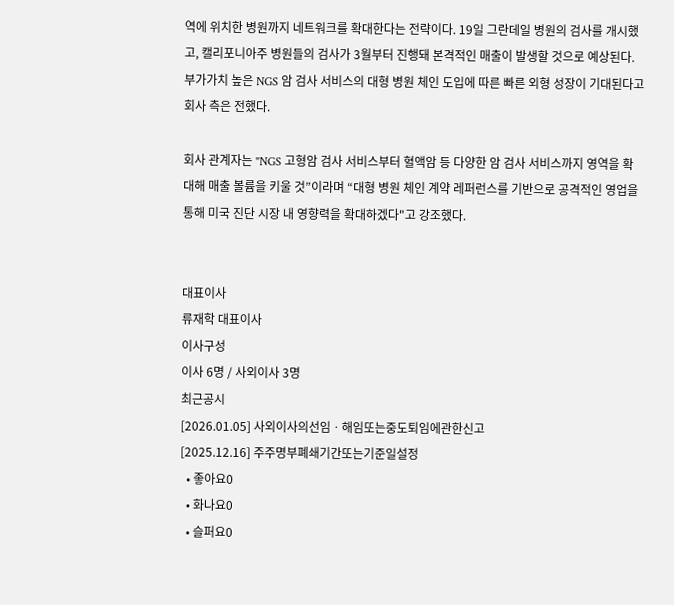역에 위치한 병원까지 네트워크를 확대한다는 전략이다. 19일 그란데일 병원의 검사를 개시했고, 캘리포니아주 병원들의 검사가 3월부터 진행돼 본격적인 매출이 발생할 것으로 예상된다. 부가가치 높은 NGS 암 검사 서비스의 대형 병원 체인 도입에 따른 빠른 외형 성장이 기대된다고 회사 측은 전했다.

회사 관계자는 "NGS 고형암 검사 서비스부터 혈액암 등 다양한 암 검사 서비스까지 영역을 확대해 매출 볼륨을 키울 것”이라며 “대형 병원 체인 계약 레퍼런스를 기반으로 공격적인 영업을 통해 미국 진단 시장 내 영향력을 확대하겠다"고 강조했다.


대표이사
류재학 대표이사
이사구성
이사 6명 / 사외이사 3명
최근공시
[2026.01.05] 사외이사의선임ㆍ해임또는중도퇴임에관한신고
[2025.12.16] 주주명부폐쇄기간또는기준일설정
  • 좋아요0
  • 화나요0
  • 슬퍼요0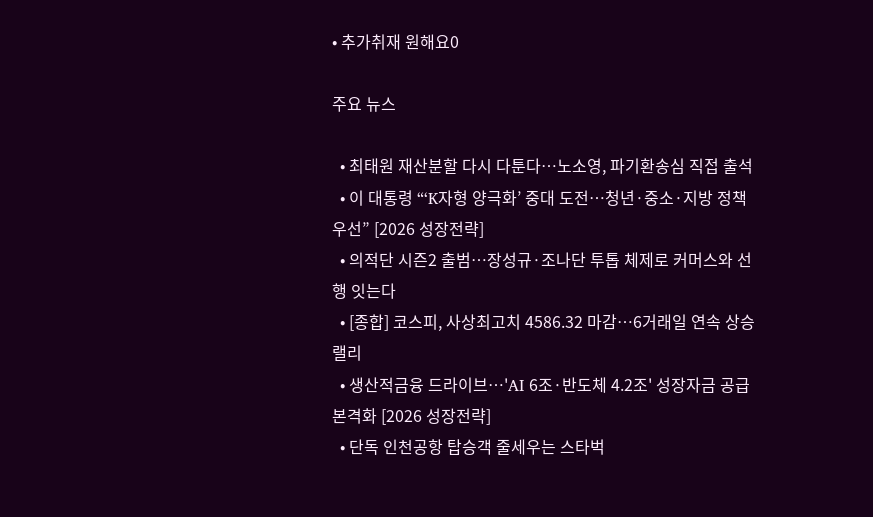• 추가취재 원해요0

주요 뉴스

  • 최태원 재산분할 다시 다툰다…노소영, 파기환송심 직접 출석
  • 이 대통령 “‘K자형 양극화’ 중대 도전…청년·중소·지방 정책 우선” [2026 성장전략]
  • 의적단 시즌2 출범…장성규·조나단 투톱 체제로 커머스와 선행 잇는다
  • [종합] 코스피, 사상최고치 4586.32 마감⋯6거래일 연속 상승 랠리
  • 생산적금융 드라이브…'AI 6조·반도체 4.2조' 성장자금 공급 본격화 [2026 성장전략]
  • 단독 인천공항 탑승객 줄세우는 스타벅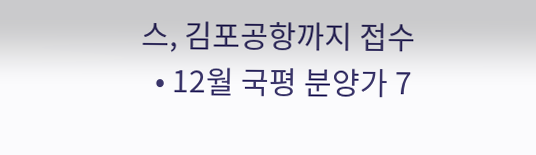스, 김포공항까지 접수
  • 12월 국평 분양가 7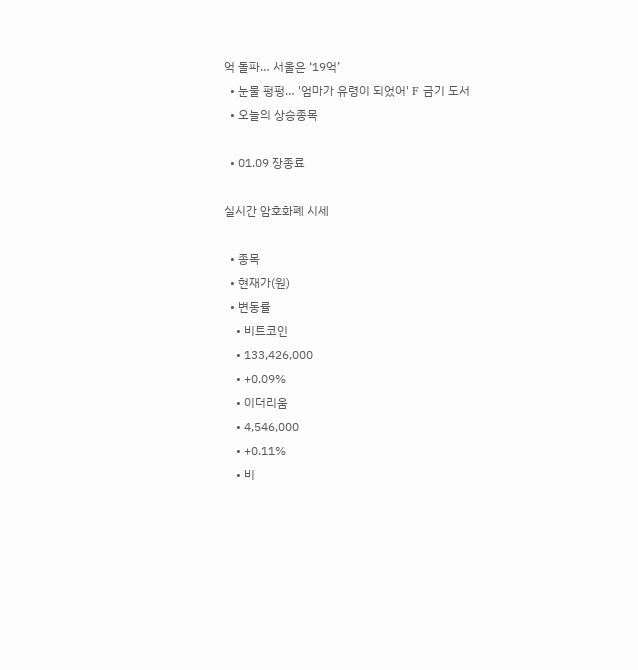억 돌파… 서울은 ‘19억’
  • 눈물 펑펑… '엄마가 유령이 되었어' F 금기 도서
  • 오늘의 상승종목

  • 01.09 장종료

실시간 암호화폐 시세

  • 종목
  • 현재가(원)
  • 변동률
    • 비트코인
    • 133,426,000
    • +0.09%
    • 이더리움
    • 4,546,000
    • +0.11%
    • 비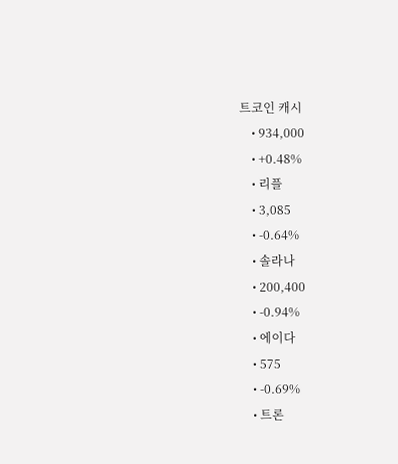트코인 캐시
    • 934,000
    • +0.48%
    • 리플
    • 3,085
    • -0.64%
    • 솔라나
    • 200,400
    • -0.94%
    • 에이다
    • 575
    • -0.69%
    • 트론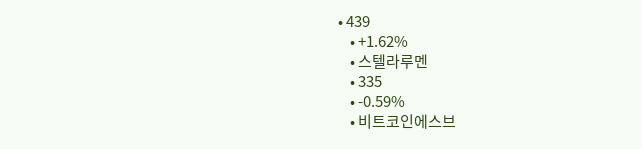• 439
    • +1.62%
    • 스텔라루멘
    • 335
    • -0.59%
    • 비트코인에스브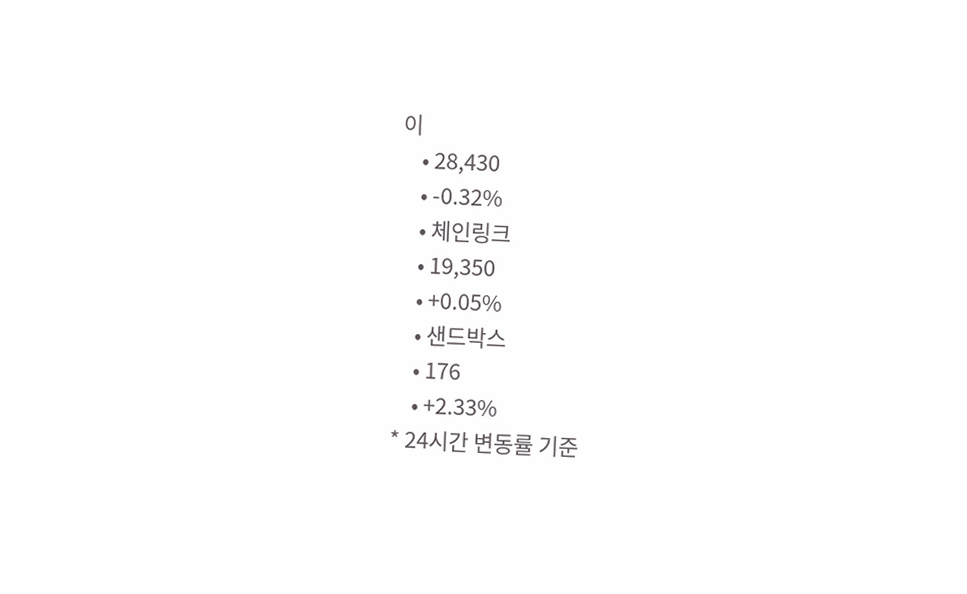이
    • 28,430
    • -0.32%
    • 체인링크
    • 19,350
    • +0.05%
    • 샌드박스
    • 176
    • +2.33%
* 24시간 변동률 기준